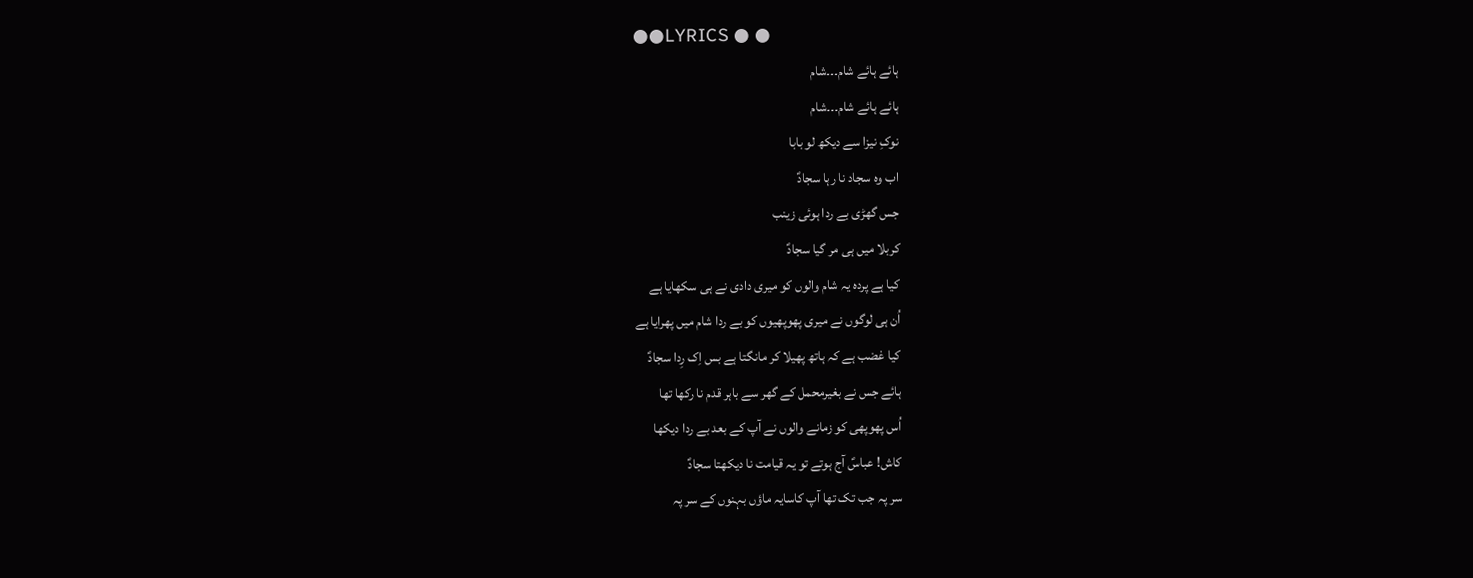●●LYRICS ● ●
ہائے ہائے شام۔۔۔شام
ہائے ہائے شام۔۔۔شام
نوکِ نیزا سے دیکھ لو بابا
اب وہ سجاد نا رہا سجادؑ
جس گھڑی بے ردا ہوئی زینب
کربلا میں ہی مر گیا سجادؑ
کیا ہے پردہ یہ شام والوں کو میری دادی نے ہی سکھایا ہے
اُن ہی لوگوں نے میری پھوپھیوں کو بے ردا شام میں پھرایا ہے
کیا غضب ہے کہ ہاتھ پھیلا کر مانگتا ہے بس اِک رِدا سجادؑ
ہائے جس نے بغیرمحمل کے گھر سے باہر قدم نا رکھا تھا
اُس پھوپھی کو زمانے والوں نے آپ کے بعد بے ردا دیکھا
کاش! عباسؑ آج ہوتے تو یہ قیامت نا دیکھتا سجادؑ
سر پہ جب تک تھا آپ کاسایہ ماؤں بہنوں کے سر پہ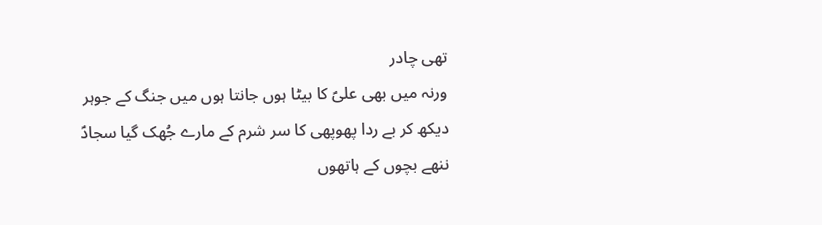تھی چادر
ورنہ میں بھی علیؑ کا بیٹا ہوں جانتا ہوں میں جنگ کے جوہر
دیکھ کر بے ردا پھوپھی کا سر شرم کے مارے جُھک گیا سجادؑ
ننھے بچوں کے ہاتھوں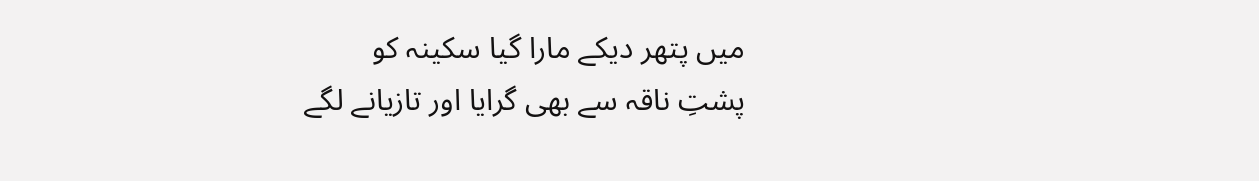میں پتھر دیکے مارا گیا سکینہ کو
پشتِ ناقہ سے بھی گرایا اور تازیانے لگے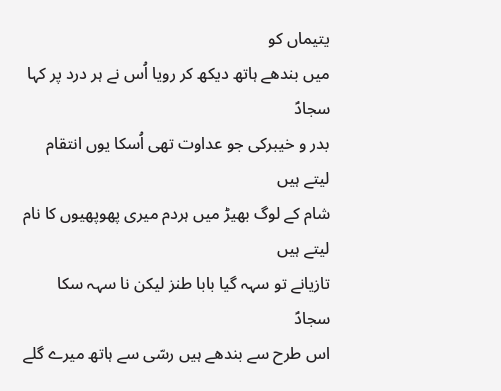یتیماں کو
میں بندھے ہاتھ دیکھ کر رویا اُس نے ہر درد پر کہا سجادؑ
بدر و خیبرکی جو عداوت تھی اُسکا یوں انتقام لیتے ہیں
شام کے لوگ بھیڑ میں ہردم میری پھوپھیوں کا نام لیتے ہیں
تازیانے تو سہہ گیا بابا طنز لیکن نا سہہ سکا سجادؑ
اس طرح سے بندھے ہیں رسّی سے ہاتھ میرے گلے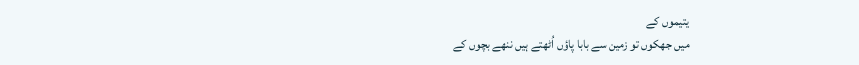یتیموں کے
میں جھکوں تو زمین سے بابا پاؤں اُٹھتے ہیں ننھے بچوں کے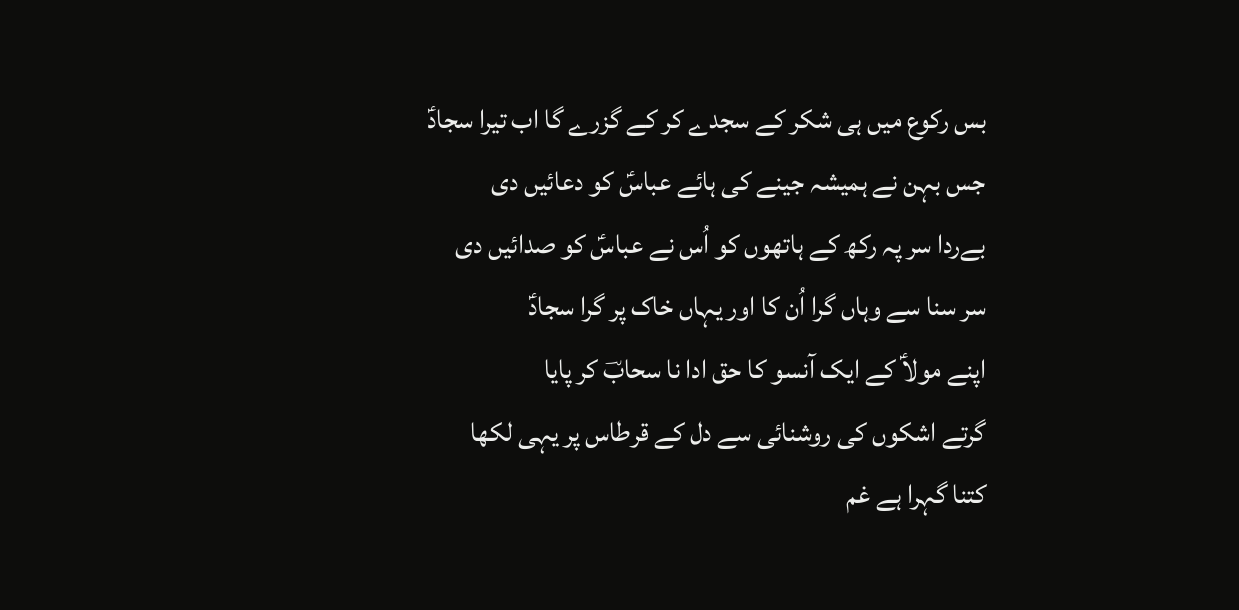بس رکوع میں ہی شکر کے سجدے کر کے گزرے گا اب تیرا سجادؑ
جس بہن نے ہمیشہ جینے کی ہائے عباسؑ کو دعائیں دی
بےردا سر پہ رکھ کے ہاتھوں کو اُس نے عباسؑ کو صدائیں دی
سر سنا سے وہاں گرا اُن کا اور یہاں خاک پر گرا سجادؑ
اپنے مولاؑ کے ایک آنسو کا حق ادا نا سحابؔ کر پایا
گرتے اشکوں کی روشنائی سے دل کے قرطاس پر یہی لکھا
کتنا گہرا ہے غم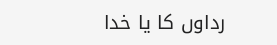رداوں کا یا خدا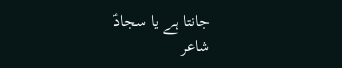جانتا ہے یا سجادؑ
شاعر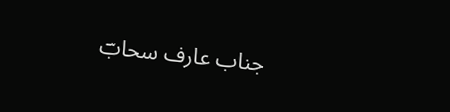جناب عارف سحابؔ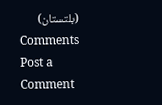(بلتستان)
Comments
Post a Comment